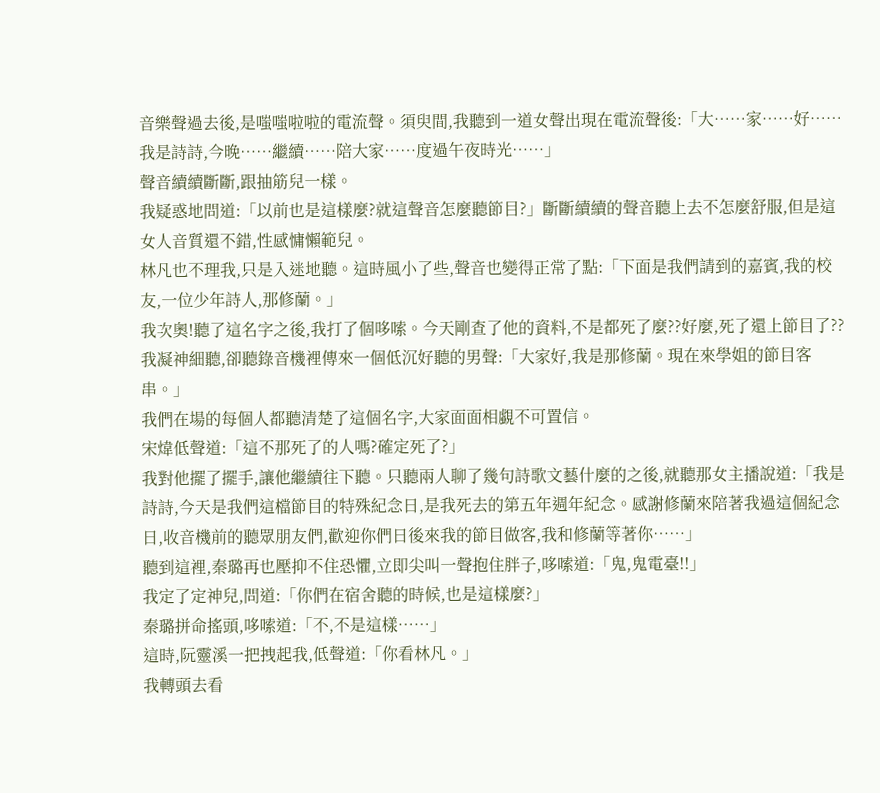音樂聲過去後,是嗤嗤啦啦的電流聲。須臾間,我聽到一道女聲出現在電流聲後:「大……家……好……我是詩詩,今晚……繼續……陪大家……度過午夜時光……」
聲音續續斷斷,跟抽筋兒一樣。
我疑惑地問道:「以前也是這樣麼?就這聲音怎麼聽節目?」斷斷續續的聲音聽上去不怎麼舒服,但是這女人音質還不錯,性感慵懶範兒。
林凡也不理我,只是入迷地聽。這時風小了些,聲音也變得正常了點:「下面是我們請到的嘉賓,我的校友,一位少年詩人,那修蘭。」
我次奧!聽了這名字之後,我打了個哆嗦。今天剛查了他的資料,不是都死了麼??好麼,死了還上節目了??
我凝神細聽,卻聽錄音機裡傳來一個低沉好聽的男聲:「大家好,我是那修蘭。現在來學姐的節目客串。」
我們在場的每個人都聽清楚了這個名字,大家面面相覷不可置信。
宋煒低聲道:「這不那死了的人嗎?確定死了?」
我對他擺了擺手,讓他繼續往下聽。只聽兩人聊了幾句詩歌文藝什麼的之後,就聽那女主播說道:「我是詩詩,今天是我們這檔節目的特殊紀念日,是我死去的第五年週年紀念。感謝修蘭來陪著我過這個紀念日,收音機前的聽眾朋友們,歡迎你們日後來我的節目做客,我和修蘭等著你……」
聽到這裡,秦璐再也壓抑不住恐懼,立即尖叫一聲抱住胖子,哆嗦道:「鬼,鬼電臺!!」
我定了定神兒,問道:「你們在宿舍聽的時候,也是這樣麼?」
秦璐拼命搖頭,哆嗦道:「不,不是這樣……」
這時,阮靈溪一把拽起我,低聲道:「你看林凡。」
我轉頭去看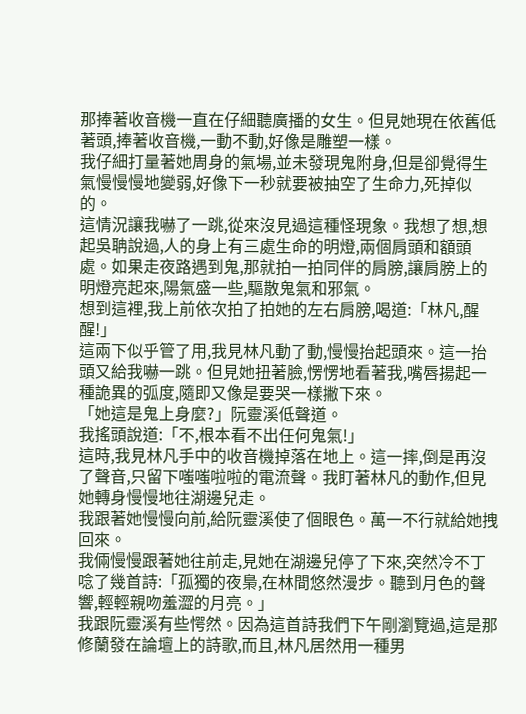那捧著收音機一直在仔細聽廣播的女生。但見她現在依舊低著頭,捧著收音機,一動不動,好像是雕塑一樣。
我仔細打量著她周身的氣場,並未發現鬼附身,但是卻覺得生氣慢慢慢地變弱,好像下一秒就要被抽空了生命力,死掉似的。
這情況讓我嚇了一跳,從來沒見過這種怪現象。我想了想,想起吳聃說過,人的身上有三處生命的明燈,兩個肩頭和額頭處。如果走夜路遇到鬼,那就拍一拍同伴的肩膀,讓肩膀上的明燈亮起來,陽氣盛一些,驅散鬼氣和邪氣。
想到這裡,我上前依次拍了拍她的左右肩膀,喝道:「林凡,醒醒!」
這兩下似乎管了用,我見林凡動了動,慢慢抬起頭來。這一抬頭又給我嚇一跳。但見她扭著臉,愣愣地看著我,嘴唇揚起一種詭異的弧度,隨即又像是要哭一樣撇下來。
「她這是鬼上身麼?」阮靈溪低聲道。
我搖頭說道:「不,根本看不出任何鬼氣!」
這時,我見林凡手中的收音機掉落在地上。這一摔,倒是再沒了聲音,只留下嗤嗤啦啦的電流聲。我盯著林凡的動作,但見她轉身慢慢地往湖邊兒走。
我跟著她慢慢向前,給阮靈溪使了個眼色。萬一不行就給她拽回來。
我倆慢慢跟著她往前走,見她在湖邊兒停了下來,突然冷不丁唸了幾首詩:「孤獨的夜梟,在林間悠然漫步。聽到月色的聲響,輕輕親吻羞澀的月亮。」
我跟阮靈溪有些愕然。因為這首詩我們下午剛瀏覽過,這是那修蘭發在論壇上的詩歌,而且,林凡居然用一種男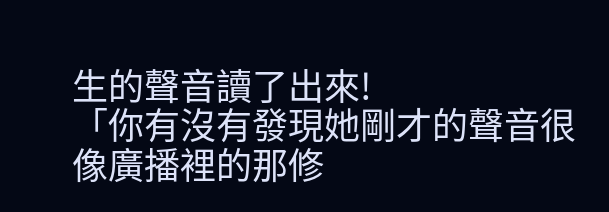生的聲音讀了出來!
「你有沒有發現她剛才的聲音很像廣播裡的那修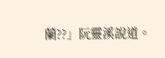蘭??」阮靈溪說道。